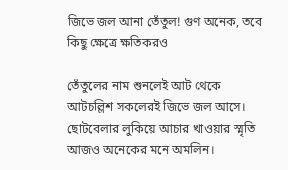জিভে জল আনা তেঁতুল! গুণ অনেক, তবে কিছু ক্ষেত্রে ক্ষতিকরও

তেঁতুলের নাম শুনলেই আট থেকে আটচল্লিশ সকলেরই জিভে জল আসে। ছোটবেলার লুকিয়ে আচার খাওয়ার স্মৃতি আজও অনেকের মনে অমলিন।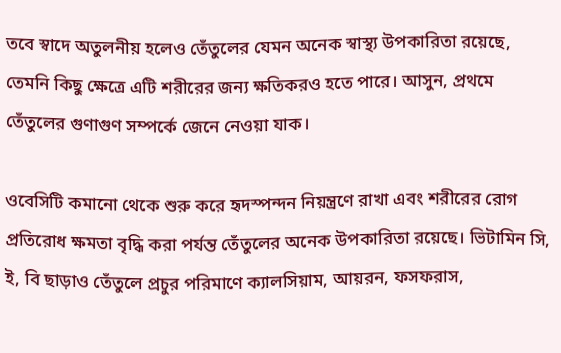তবে স্বাদে অতুলনীয় হলেও তেঁতুলের যেমন অনেক স্বাস্থ্য উপকারিতা রয়েছে, তেমনি কিছু ক্ষেত্রে এটি শরীরের জন্য ক্ষতিকরও হতে পারে। আসুন, প্রথমে তেঁতুলের গুণাগুণ সম্পর্কে জেনে নেওয়া যাক।

ওবেসিটি কমানো থেকে শুরু করে হৃদস্পন্দন নিয়ন্ত্রণে রাখা এবং শরীরের রোগ প্রতিরোধ ক্ষমতা বৃদ্ধি করা পর্যন্ত তেঁতুলের অনেক উপকারিতা রয়েছে। ভিটামিন সি, ই, বি ছাড়াও তেঁতুলে প্রচুর পরিমাণে ক্যালসিয়াম, আয়রন, ফসফরাস,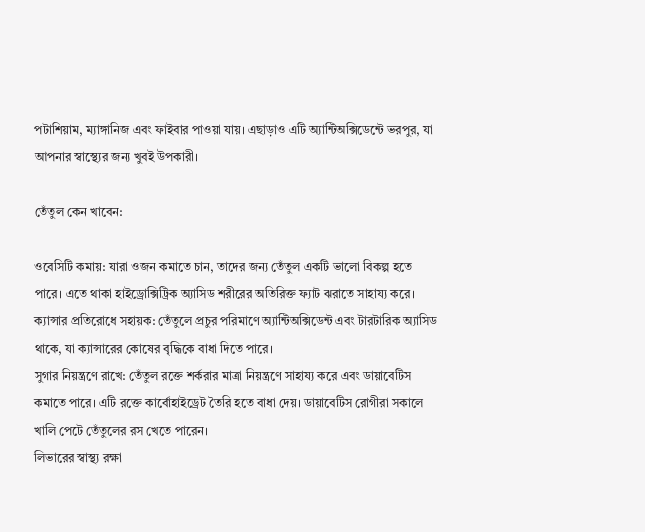পটাশিয়াম, ম্যাঙ্গানিজ এবং ফাইবার পাওয়া যায়। এছাড়াও এটি অ্যান্টিঅক্সিডেন্টে ভরপুর, যা আপনার স্বাস্থ্যের জন্য খুবই উপকারী।

তেঁতুল কেন খাবেন:

ওবেসিটি কমায়: যারা ওজন কমাতে চান, তাদের জন্য তেঁতুল একটি ভালো বিকল্প হতে পারে। এতে থাকা হাইড্রোক্সিট্রিক অ্যাসিড শরীরের অতিরিক্ত ফ্যাট ঝরাতে সাহায্য করে।
ক্যান্সার প্রতিরোধে সহায়ক: তেঁতুলে প্রচুর পরিমাণে অ্যান্টিঅক্সিডেন্ট এবং টারটারিক অ্যাসিড থাকে, যা ক্যান্সারের কোষের বৃদ্ধিকে বাধা দিতে পারে।
সুগার নিয়ন্ত্রণে রাখে: তেঁতুল রক্তে শর্করার মাত্রা নিয়ন্ত্রণে সাহায্য করে এবং ডায়াবেটিস কমাতে পারে। এটি রক্তে কার্বোহাইড্রেট তৈরি হতে বাধা দেয়। ডায়াবেটিস রোগীরা সকালে খালি পেটে তেঁতুলের রস খেতে পারেন।
লিভারের স্বাস্থ্য রক্ষা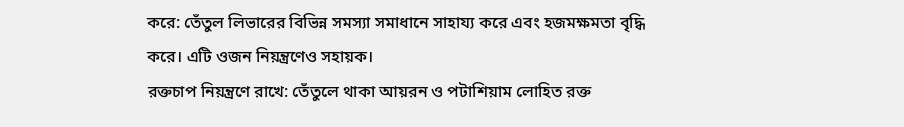করে: তেঁতুল লিভারের বিভিন্ন সমস্যা সমাধানে সাহায্য করে এবং হজমক্ষমতা বৃদ্ধি করে। এটি ওজন নিয়ন্ত্রণেও সহায়ক।
রক্তচাপ নিয়ন্ত্রণে রাখে: তেঁতুলে থাকা আয়রন ও পটাশিয়াম লোহিত রক্ত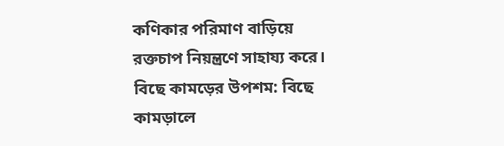কণিকার পরিমাণ বাড়িয়ে রক্তচাপ নিয়ন্ত্রণে সাহায্য করে।
বিছে কামড়ের উপশম: বিছে কামড়ালে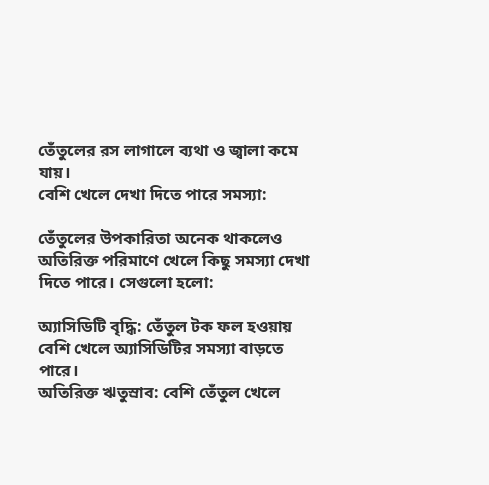তেঁতুলের রস লাগালে ব্যথা ও জ্বালা কমে যায়।
বেশি খেলে দেখা দিতে পারে সমস্যা:

তেঁতুলের উপকারিতা অনেক থাকলেও অতিরিক্ত পরিমাণে খেলে কিছু সমস্যা দেখা দিতে পারে। সেগুলো হলো:

অ্যাসিডিটি বৃদ্ধি: তেঁতুল টক ফল হওয়ায় বেশি খেলে অ্যাসিডিটির সমস্যা বাড়তে পারে।
অতিরিক্ত ঋতুস্রাব: বেশি তেঁতুল খেলে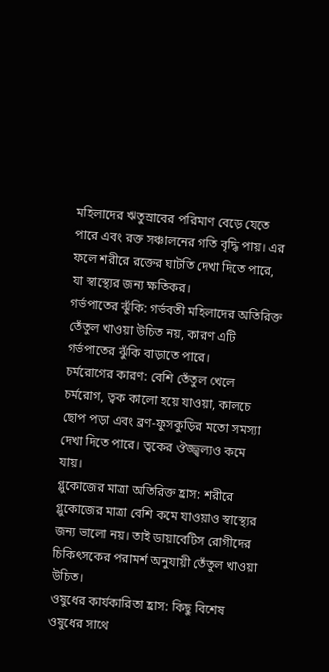মহিলাদের ঋতুস্রাবের পরিমাণ বেড়ে যেতে পারে এবং রক্ত সঞ্চালনের গতি বৃদ্ধি পায়। এর ফলে শরীরে রক্তের ঘাটতি দেখা দিতে পারে, যা স্বাস্থ্যের জন্য ক্ষতিকর।
গর্ভপাতের ঝুঁকি: গর্ভবতী মহিলাদের অতিরিক্ত তেঁতুল খাওয়া উচিত নয়, কারণ এটি গর্ভপাতের ঝুঁকি বাড়াতে পারে।
চর্মরোগের কারণ: বেশি তেঁতুল খেলে চর্মরোগ, ত্বক কালো হয়ে যাওয়া, কালচে ছোপ পড়া এবং ব্রণ-ফুসকুড়ির মতো সমস্যা দেখা দিতে পারে। ত্বকের ঔজ্জ্বল্যও কমে যায়।
গ্লুকোজের মাত্রা অতিরিক্ত হ্রাস: শরীরে গ্লুকোজের মাত্রা বেশি কমে যাওয়াও স্বাস্থ্যের জন্য ভালো নয়। তাই ডায়াবেটিস রোগীদের চিকিৎসকের পরামর্শ অনুযায়ী তেঁতুল খাওয়া উচিত।
ওষুধের কার্যকারিতা হ্রাস: কিছু বিশেষ ওষুধের সাথে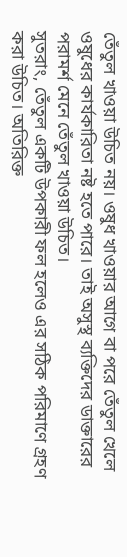তেঁতুল খাওয়া উচিত নয়। ওষুধ খাওয়ার আগে বা পরে তেঁতুল খেলে ওষুধের কার্যকারিতা নষ্ট হতে পারে। তাই অসুস্থ ব্যক্তিদের ডাক্তারের পরামর্শ মেনে তেঁতুল খাওয়া উচিত।
সুতরাং, তেঁতুল একটি উপকারী ফল হলেও এর সঠিক পরিমাণে গ্রহণ করা উচিত। অতিরিক্ত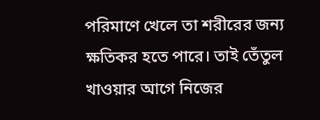পরিমাণে খেলে তা শরীরের জন্য ক্ষতিকর হতে পারে। তাই তেঁতুল খাওয়ার আগে নিজের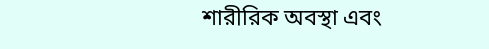শারীরিক অবস্থা এবং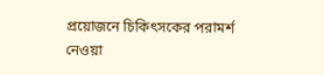প্রয়োজনে চিকিৎসকের পরামর্শ নেওয়া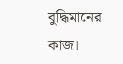বুদ্ধিমানের কাজ।